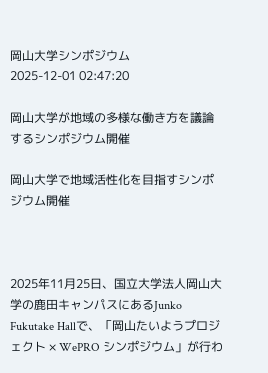岡山大学シンポジウム
2025-12-01 02:47:20

岡山大学が地域の多様な働き方を議論するシンポジウム開催

岡山大学で地域活性化を目指すシンポジウム開催



2025年11月25日、国立大学法人岡山大学の鹿田キャンパスにあるJunko Fukutake Hallで、「岡山たいようプロジェクト × WePRO シンポジウム」が行わ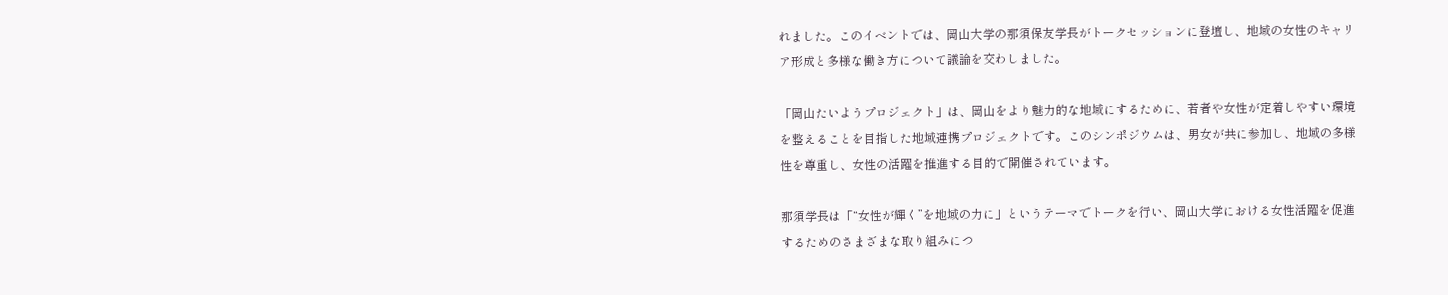れました。このイベントでは、岡山大学の那須保友学長がトークセッションに登壇し、地域の女性のキャリア形成と多様な働き方について議論を交わしました。

「岡山たいようプロジェクト」は、岡山をより魅力的な地域にするために、若者や女性が定着しやすい環境を整えることを目指した地域連携プロジェクトです。このシンポジウムは、男女が共に参加し、地域の多様性を尊重し、女性の活躍を推進する目的で開催されています。

那須学長は「“女性が輝く”を地域の力に」というテーマでトークを行い、岡山大学における女性活躍を促進するためのさまざまな取り組みにつ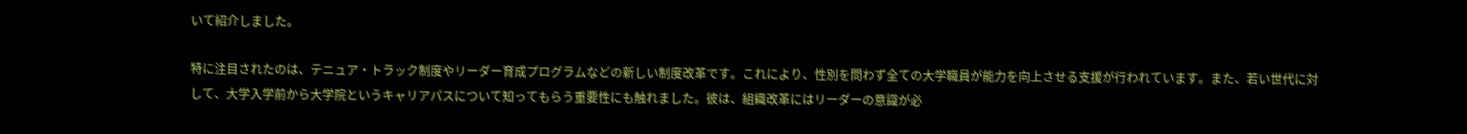いて紹介しました。

特に注目されたのは、テニュア・トラック制度やリーダー育成プログラムなどの新しい制度改革です。これにより、性別を問わず全ての大学職員が能力を向上させる支援が行われています。また、若い世代に対して、大学入学前から大学院というキャリアパスについて知ってもらう重要性にも触れました。彼は、組織改革にはリーダーの意識が必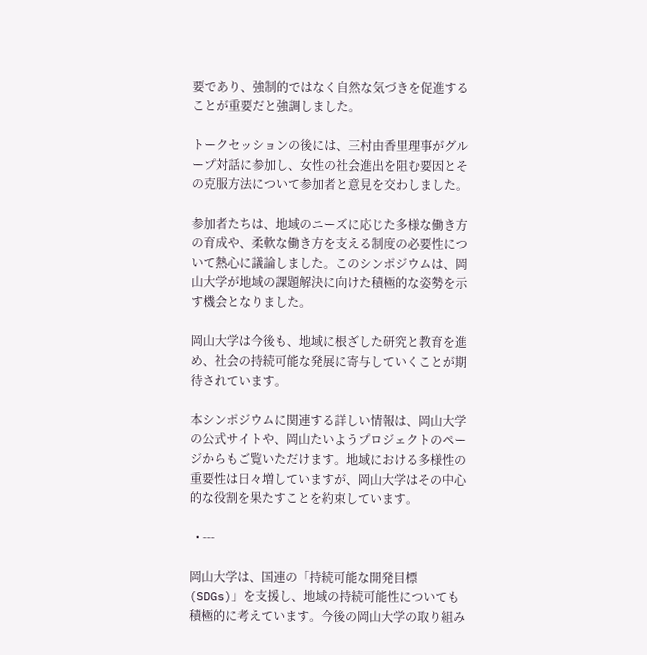要であり、強制的ではなく自然な気づきを促進することが重要だと強調しました。

トークセッションの後には、三村由香里理事がグループ対話に参加し、女性の社会進出を阻む要因とその克服方法について参加者と意見を交わしました。

参加者たちは、地域のニーズに応じた多様な働き方の育成や、柔軟な働き方を支える制度の必要性について熱心に議論しました。このシンポジウムは、岡山大学が地域の課題解決に向けた積極的な姿勢を示す機会となりました。

岡山大学は今後も、地域に根ざした研究と教育を進め、社会の持続可能な発展に寄与していくことが期待されています。

本シンポジウムに関連する詳しい情報は、岡山大学の公式サイトや、岡山たいようプロジェクトのページからもご覧いただけます。地域における多様性の重要性は日々増していますが、岡山大学はその中心的な役割を果たすことを約束しています。

  • ---

岡山大学は、国連の「持続可能な開発目標(SDGs)」を支援し、地域の持続可能性についても積極的に考えています。今後の岡山大学の取り組み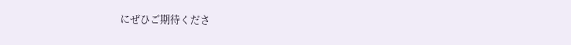にぜひご期待くださ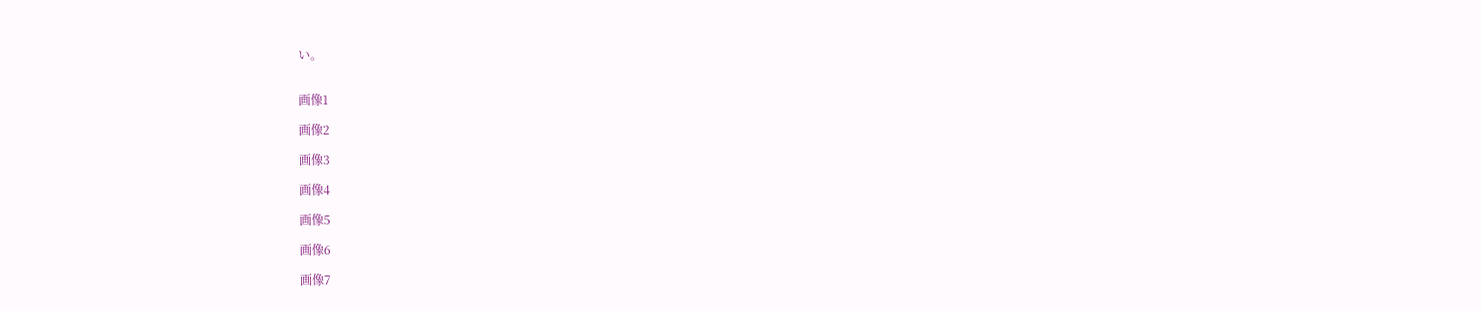い。


画像1

画像2

画像3

画像4

画像5

画像6

画像7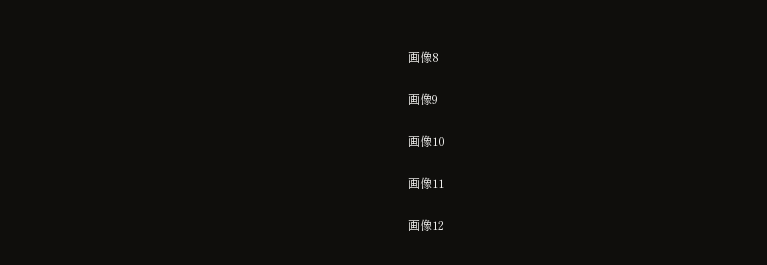画像8

画像9

画像10

画像11

画像12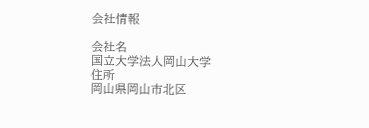会社情報

会社名
国立大学法人岡山大学
住所
岡山県岡山市北区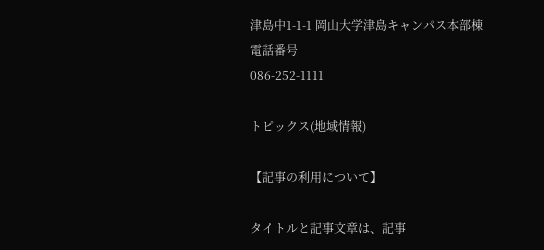津島中1-1-1 岡山大学津島キャンパス本部棟
電話番号
086-252-1111

トピックス(地域情報)

【記事の利用について】

タイトルと記事文章は、記事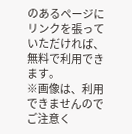のあるページにリンクを張っていただければ、無料で利用できます。
※画像は、利用できませんのでご注意く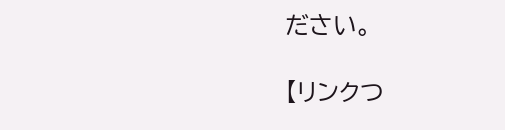ださい。

【リンクつ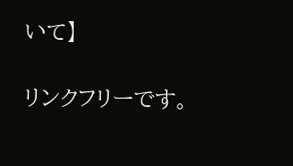いて】

リンクフリーです。